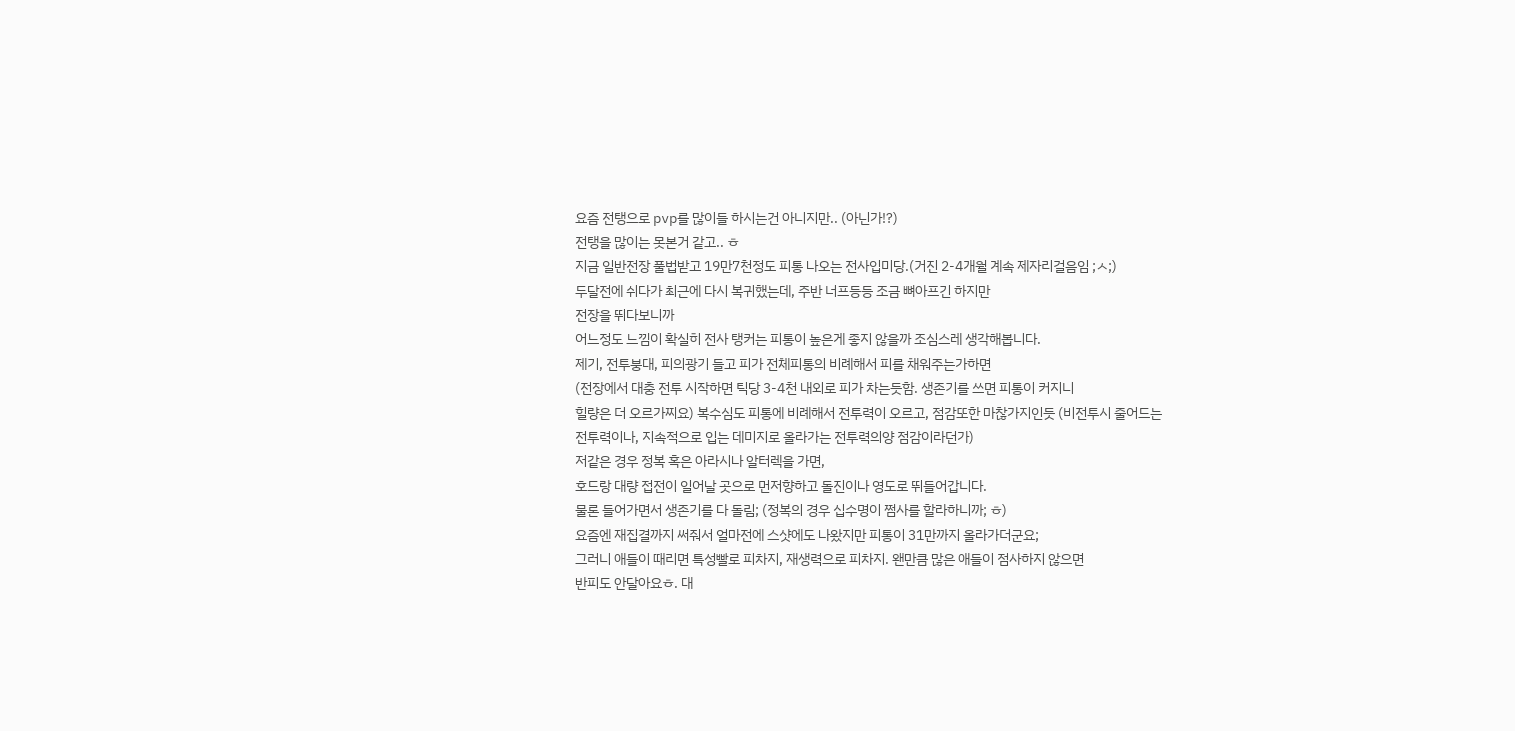요즘 전탱으로 pvp를 많이들 하시는건 아니지만.. (아닌가!?)
전탱을 많이는 못본거 같고.. ㅎ
지금 일반전장 풀법받고 19만7천정도 피통 나오는 전사입미당.(거진 2-4개월 계속 제자리걸음임 ;ㅅ;)
두달전에 쉬다가 최근에 다시 복귀했는데, 주반 너프등등 조금 뼈아프긴 하지만
전장을 뛰다보니까
어느정도 느낌이 확실히 전사 탱커는 피통이 높은게 좋지 않을까 조심스레 생각해봅니다.
제기, 전투붕대, 피의광기 들고 피가 전체피통의 비례해서 피를 채워주는가하면
(전장에서 대충 전투 시작하면 틱당 3-4천 내외로 피가 차는듯함. 생존기를 쓰면 피통이 커지니
힐량은 더 오르가찌요) 복수심도 피통에 비례해서 전투력이 오르고, 점감또한 마찮가지인듯 (비전투시 줄어드는
전투력이나, 지속적으로 입는 데미지로 올라가는 전투력의양 점감이라던가)
저같은 경우 정복 혹은 아라시나 알터렉을 가면,
호드랑 대량 접전이 일어날 곳으로 먼저향하고 돌진이나 영도로 뛰들어갑니다.
물론 들어가면서 생존기를 다 돌림; (정복의 경우 십수명이 쩜사를 할라하니까; ㅎ)
요즘엔 재집결까지 써줘서 얼마전에 스샷에도 나왔지만 피통이 31만까지 올라가더군요;
그러니 애들이 때리면 특성빨로 피차지, 재생력으로 피차지. 왠만큼 많은 애들이 점사하지 않으면
반피도 안달아요ㅎ. 대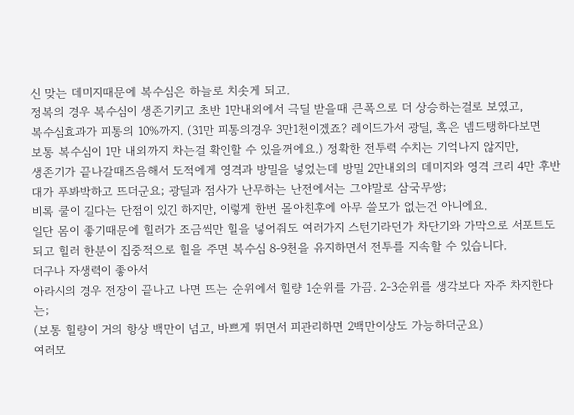신 맞는 데미지때문에 복수심은 하늘로 치솟게 되고.
정복의 경우 복수심이 생존기키고 초반 1만내외에서 극딜 받을때 큰폭으로 더 상승하는걸로 보였고,
복수심효과가 피통의 10%까지. (31만 피통의경우 3만1천이겠죠? 레이드가서 광딜, 혹은 넴드탱하다보면
보통 복수심이 1만 내외까지 차는걸 확인할 수 있을꺼에요.) 정확한 전투력 수치는 기억나지 않지만,
생존기가 끝나갈때즈음해서 도적에게 영격과 방밀을 넣었는데 방밀 2만내외의 데미지와 영격 크리 4만 후반
대가 푸봐박하고 뜨더군요; 광딜과 점사가 난무하는 난전에서는 그야말로 삼국무쌍;
비록 쿨이 길다는 단점이 있긴 하지만, 이렇게 한번 몰아친후에 아무 쓸모가 없는건 아니에요.
일단 몸이 좋기때문에 힐러가 조금씩만 힐을 넣어줘도 여러가지 스턴기라던가 차단기와 가막으로 서포트도
되고 힐러 한분이 집중적으로 힐을 주면 복수심 8-9천을 유지하면서 전투를 지속할 수 있습니다.
더구나 자생력이 좋아서
아라시의 경우 전장이 끝나고 나면 뜨는 순위에서 힐량 1순위를 가끔. 2-3순위를 생각보다 자주 차지한다는;
(보통 힐량이 거의 항상 백만이 넘고, 바쁘게 뛰면서 피관리하면 2백만이상도 가능하더군요)
여러모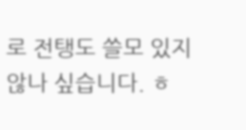로 전탱도 쓸모 있지 않나 싶습니다. ㅎ